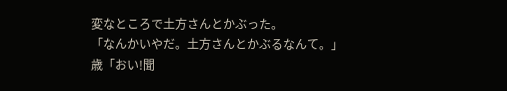変なところで土方さんとかぶった。
「なんかいやだ。土方さんとかぶるなんて。」
歳「おい!聞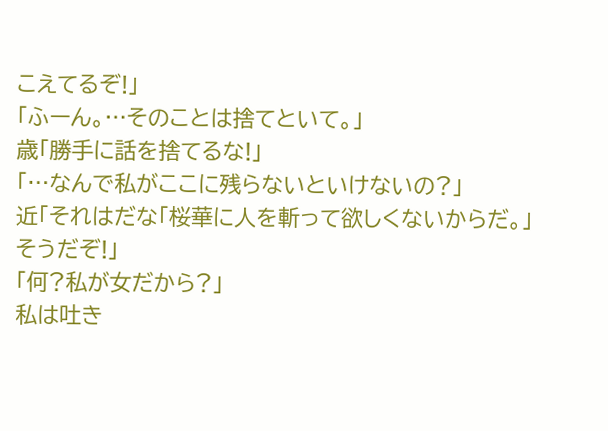こえてるぞ!」
「ふーん。…そのことは捨てといて。」
歳「勝手に話を捨てるな!」
「…なんで私がここに残らないといけないの?」
近「それはだな「桜華に人を斬って欲しくないからだ。」そうだぞ!」
「何?私が女だから?」
私は吐き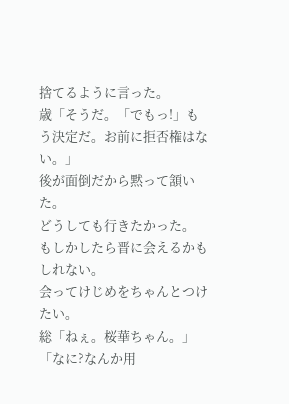捨てるように言った。
歳「そうだ。「でもっ!」もう決定だ。お前に拒否権はない。」
後が面倒だから黙って頷いた。
どうしても行きたかった。
もしかしたら晋に会えるかもしれない。
会ってけじめをちゃんとつけたい。
総「ねぇ。桜華ちゃん。」
「なに?なんか用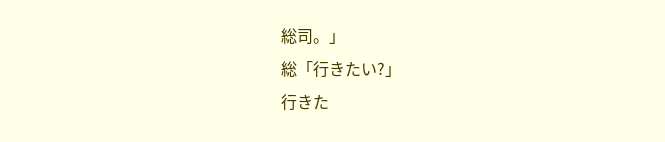総司。」
総「行きたい?」
行きた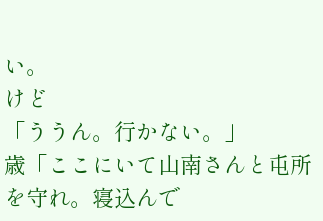い。
けど
「ううん。行かない。」
歳「ここにいて山南さんと屯所を守れ。寝込んで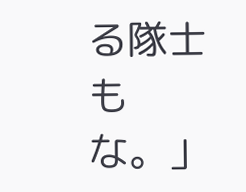る隊士もな。」